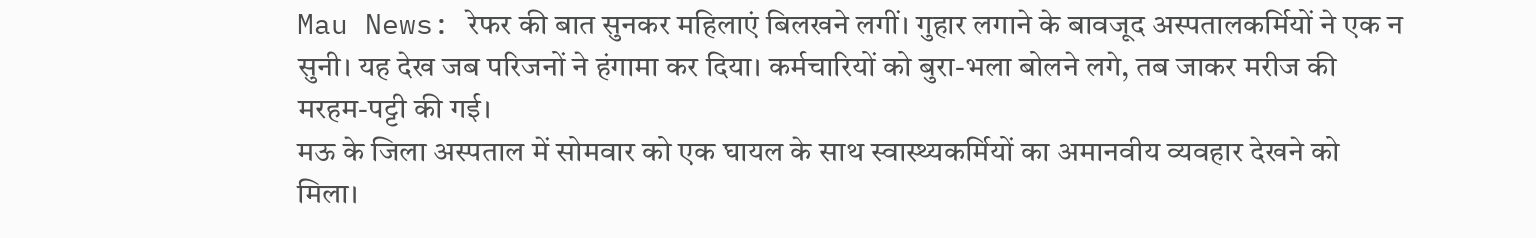Mau News: रेफर की बात सुनकर महिलाएं बिलखने लगीं। गुहार लगाने के बावजूद अस्पतालकर्मियों ने एक न सुनी। यह देख जब परिजनों ने हंगामा कर दिया। कर्मचारियों को बुरा-भला बोलने लगे, तब जाकर मरीज की मरहम-पट्टी की गई।
मऊ के जिला अस्पताल में सोमवार को एक घायल के साथ स्वास्थ्यकर्मियों का अमानवीय व्यवहार देखने को मिला।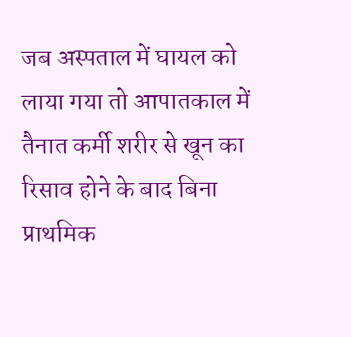जब अस्पताल में घायल को लाया गया तो आपातकाल में तैनात कर्मी शरीर से खून का रिसाव होने के बाद बिना प्राथमिक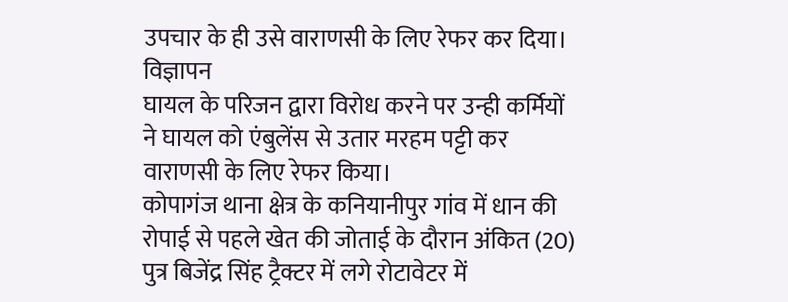उपचार के ही उसे वाराणसी के लिए रेफर कर दिया।
विज्ञापन
घायल के परिजन द्वारा विरोध करने पर उन्ही कर्मियों ने घायल को एंबुलेंस से उतार मरहम पट्टी कर वाराणसी के लिए रेफर किया।
कोपागंज थाना क्षेत्र के कनियानीपुर गांव में धान की रोपाई से पहले खेत की जोताई के दौरान अंकित (20) पुत्र बिजेंद्र सिंह ट्रैक्टर में लगे रोटावेटर में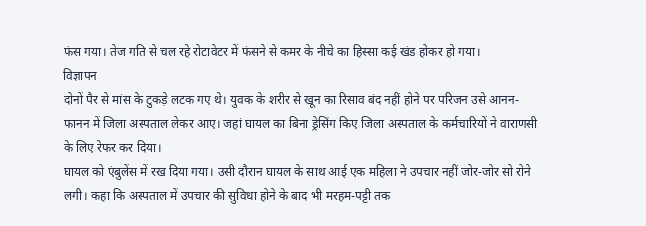फंस गया। तेज गति से चल रहे रोटावेटर में फंसने से कमर के नीचे का हिस्सा कई खंड होकर हो गया।
विज्ञापन
दोनों पैर से मांस के टुकड़े लटक गए थे। युवक के शरीर से खून का रिसाव बंद नहीं होने पर परिजन उसे आनन-फानन में जिला अस्पताल लेकर आए। जहां घायल का बिना ड्रेसिंग किए जिला अस्पताल के कर्मचारियों ने वाराणसी के लिए रेफर कर दिया।
घायल को एंबुलेंस में रख दिया गया। उसी दौरान घायल के साथ आई एक महिला ने उपचार नहीं जोर-जोर सो रोने लगी। कहा कि अस्पताल में उपचार की सुविधा होने के बाद भी मरहम-पट्टी तक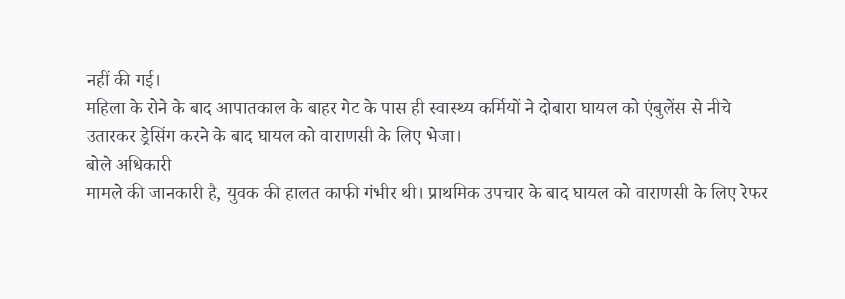नहीं की गई।
महिला के रोने के बाद आपातकाल के बाहर गेट के पास ही स्वास्थ्य कर्मियों ने दोबारा घायल को एंबुलेंस से नीचे उतारकर ड्रेसिंग करने के बाद घायल को वाराणसी के लिए भेजा।
बोले अधिकारी
मामले की जानकारी है, युवक की हालत काफी गंभीर थी। प्राथमिक उपचार के बाद घायल को वाराणसी के लिए रेफर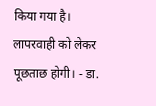किया गया है। लापरवाही को लेकर पूछताछ होगी। - डा.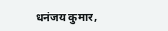धनंजय कुमार,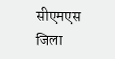सीएमएस जिला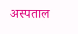अस्पताल